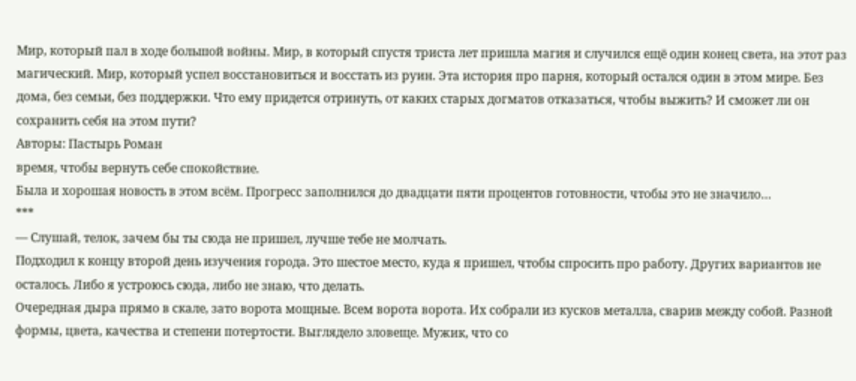Мир, который пал в ходе большой войны. Мир, в который спустя триста лет пришла магия и случился ещё один конец света, на этот раз магический. Мир, который успел восстановиться и восстать из руин. Эта история про парня, который остался один в этом мире. Без дома, без семьи, без поддержки. Что ему придется отринуть, от каких старых догматов отказаться, чтобы выжить? И сможет ли он сохранить себя на этом пути?
Авторы: Пастырь Роман
время, чтобы вернуть себе спокойствие.
Была и хорошая новость в этом всём. Прогресс заполнился до двадцати пяти процентов готовности, чтобы это не значило…
***
— Слушай, телок, зачем бы ты сюда не пришел, лучше тебе не молчать.
Подходил к концу второй день изучения города. Это шестое место, куда я пришел, чтобы спросить про работу. Других вариантов не осталось. Либо я устроюсь сюда, либо не знаю, что делать.
Очередная дыра прямо в скале, зато ворота мощные. Всем ворота ворота. Их собрали из кусков металла, сварив между собой. Разной формы, цвета, качества и степени потертости. Выглядело зловеще. Мужик, что со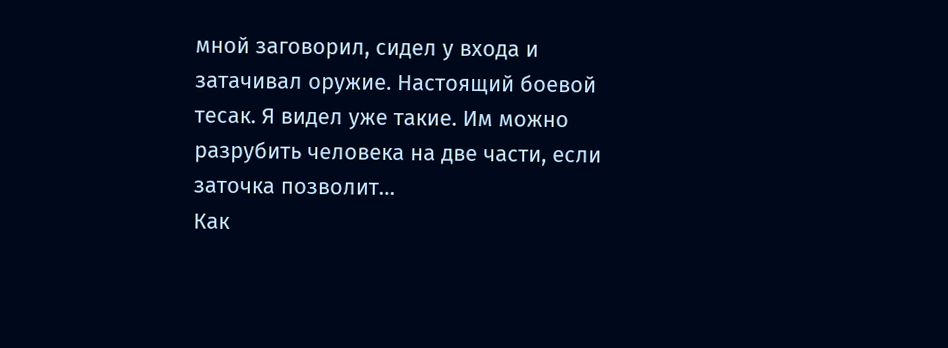мной заговорил, сидел у входа и затачивал оружие. Настоящий боевой тесак. Я видел уже такие. Им можно разрубить человека на две части, если заточка позволит…
Как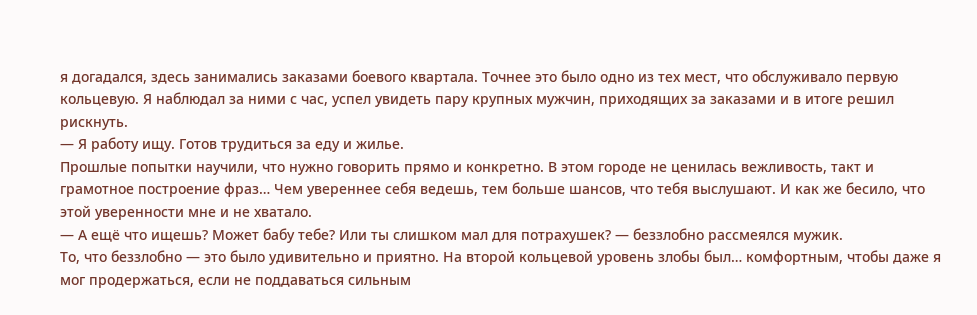я догадался, здесь занимались заказами боевого квартала. Точнее это было одно из тех мест, что обслуживало первую кольцевую. Я наблюдал за ними с час, успел увидеть пару крупных мужчин, приходящих за заказами и в итоге решил рискнуть.
— Я работу ищу. Готов трудиться за еду и жилье.
Прошлые попытки научили, что нужно говорить прямо и конкретно. В этом городе не ценилась вежливость, такт и грамотное построение фраз… Чем увереннее себя ведешь, тем больше шансов, что тебя выслушают. И как же бесило, что этой уверенности мне и не хватало.
— А ещё что ищешь? Может бабу тебе? Или ты слишком мал для потрахушек? — беззлобно рассмеялся мужик.
То, что беззлобно — это было удивительно и приятно. На второй кольцевой уровень злобы был… комфортным, чтобы даже я мог продержаться, если не поддаваться сильным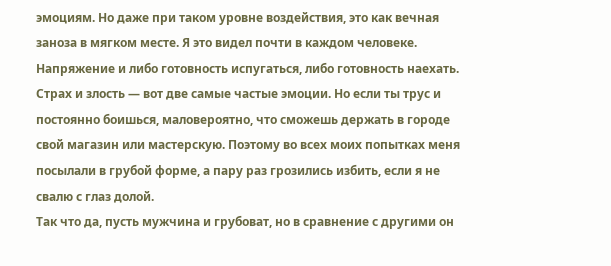эмоциям. Но даже при таком уровне воздействия, это как вечная заноза в мягком месте. Я это видел почти в каждом человеке. Напряжение и либо готовность испугаться, либо готовность наехать. Страх и злость — вот две самые частые эмоции. Но если ты трус и постоянно боишься, маловероятно, что сможешь держать в городе свой магазин или мастерскую. Поэтому во всех моих попытках меня посылали в грубой форме, а пару раз грозились избить, если я не свалю с глаз долой.
Так что да, пусть мужчина и грубоват, но в сравнение с другими он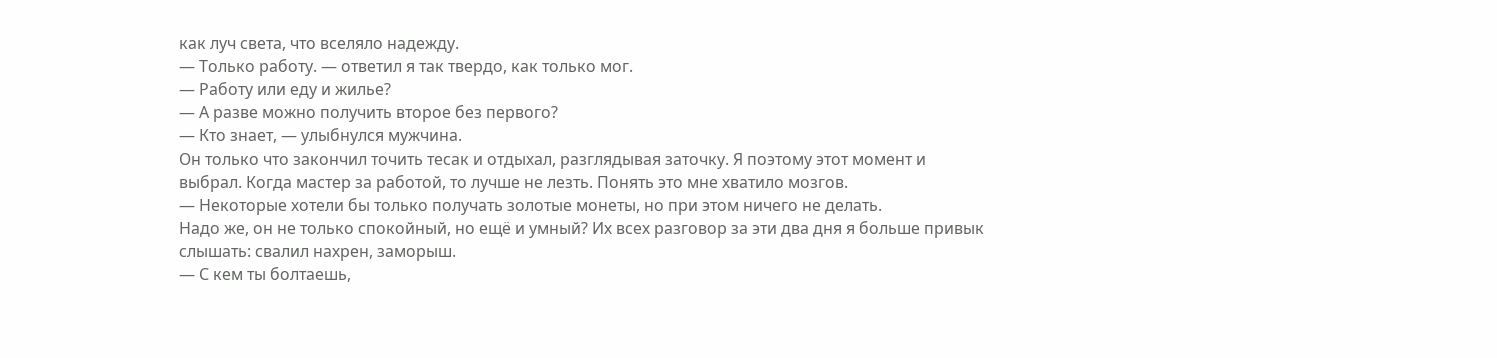как луч света, что вселяло надежду.
— Только работу. — ответил я так твердо, как только мог.
— Работу или еду и жилье?
— А разве можно получить второе без первого?
— Кто знает, — улыбнулся мужчина.
Он только что закончил точить тесак и отдыхал, разглядывая заточку. Я поэтому этот момент и выбрал. Когда мастер за работой, то лучше не лезть. Понять это мне хватило мозгов.
— Некоторые хотели бы только получать золотые монеты, но при этом ничего не делать.
Надо же, он не только спокойный, но ещё и умный? Их всех разговор за эти два дня я больше привык слышать: свалил нахрен, заморыш.
— С кем ты болтаешь,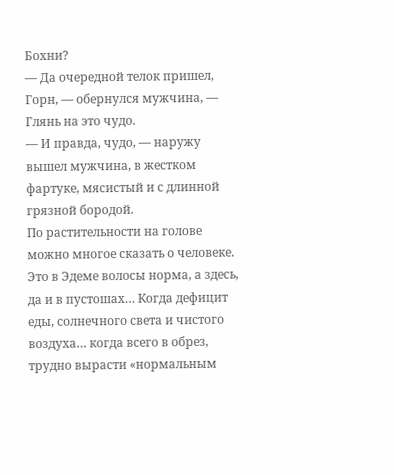Бохни?
— Да очередной телок пришел, Горн, — обернулся мужчина, — Глянь на это чудо.
— И правда, чудо, — наружу вышел мужчина, в жестком фартуке, мясистый и с длинной грязной бородой.
По растительности на голове можно многое сказать о человеке. Это в Эдеме волосы норма, а здесь, да и в пустошах… Когда дефицит еды, солнечного света и чистого воздуха… когда всего в обрез, трудно вырасти «нормальным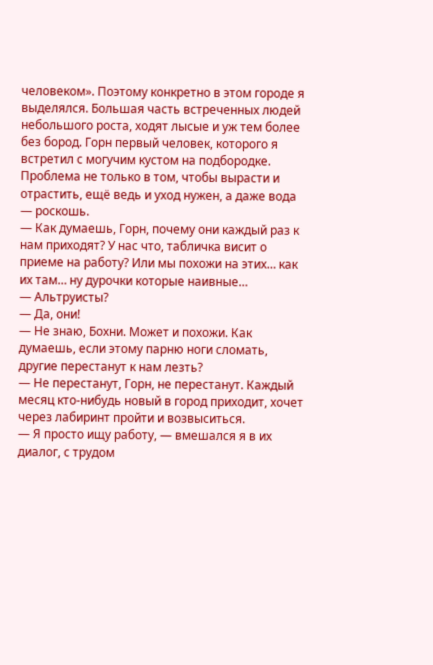человеком». Поэтому конкретно в этом городе я выделялся. Большая часть встреченных людей небольшого роста, ходят лысые и уж тем более без бород. Горн первый человек, которого я встретил с могучим кустом на подбородке. Проблема не только в том, чтобы вырасти и отрастить, ещё ведь и уход нужен, а даже вода — роскошь.
— Как думаешь, Горн, почему они каждый раз к нам приходят? У нас что, табличка висит о приеме на работу? Или мы похожи на этих… как их там… ну дурочки которые наивные…
— Альтруисты?
— Да, они!
— Не знаю, Бохни. Может и похожи. Как думаешь, если этому парню ноги сломать, другие перестанут к нам лезть?
— Не перестанут, Горн, не перестанут. Каждый месяц кто-нибудь новый в город приходит, хочет через лабиринт пройти и возвыситься.
— Я просто ищу работу, — вмешался я в их диалог, с трудом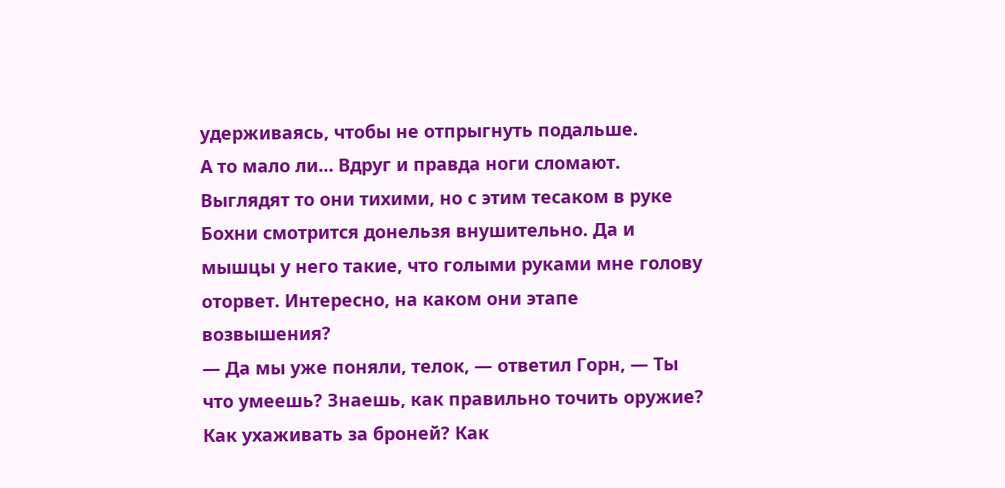удерживаясь, чтобы не отпрыгнуть подальше.
А то мало ли… Вдруг и правда ноги сломают. Выглядят то они тихими, но с этим тесаком в руке Бохни смотрится донельзя внушительно. Да и мышцы у него такие, что голыми руками мне голову оторвет. Интересно, на каком они этапе возвышения?
— Да мы уже поняли, телок, — ответил Горн, — Ты что умеешь? Знаешь, как правильно точить оружие? Как ухаживать за броней? Как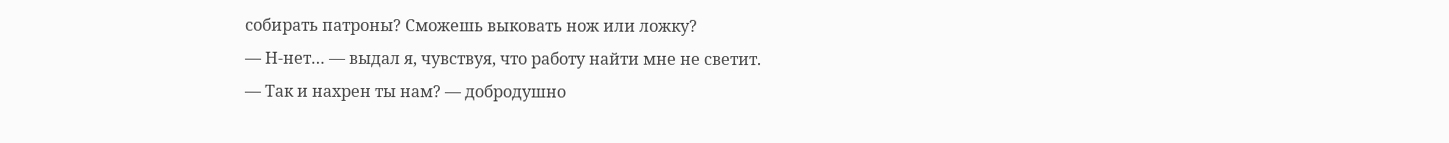собирать патроны? Сможешь выковать нож или ложку?
— Н-нет… — выдал я, чувствуя, что работу найти мне не светит.
— Так и нахрен ты нам? — добродушно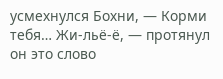усмехнулся Бохни, — Корми тебя… Жи-льё-ё, — протянул он это слово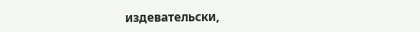издевательски,